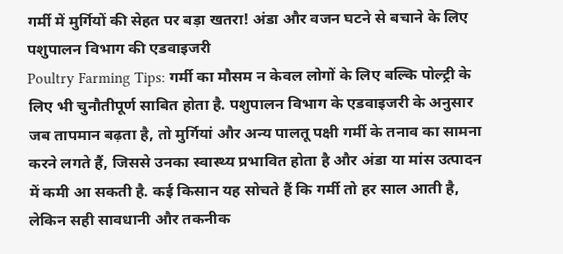गर्मी में मुर्गियों की सेहत पर बड़ा खतरा! अंडा और वजन घटने से बचाने के लिए पशुपालन विभाग की एडवाइजरी
Poultry Farming Tips: गर्मी का मौसम न केवल लोगों के लिए बल्कि पोल्ट्री के लिए भी चुनौतीपूर्ण साबित होता है. पशुपालन विभाग के एडवाइजरी के अनुसार जब तापमान बढ़ता है, तो मुर्गियां और अन्य पालतू पक्षी गर्मी के तनाव का सामना करने लगते हैं, जिससे उनका स्वास्थ्य प्रभावित होता है और अंडा या मांस उत्पादन में कमी आ सकती है. कई किसान यह सोचते हैं कि गर्मी तो हर साल आती है, लेकिन सही सावधानी और तकनीक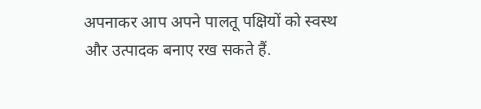अपनाकर आप अपने पालतू पक्षियों को स्वस्थ और उत्पादक बनाए रख सकते हैं.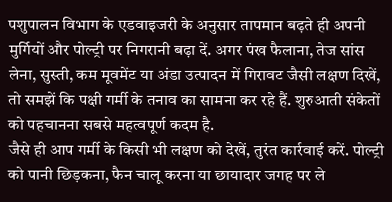पशुपालन विभाग के एडवाइजरी के अनुसार तापमान बढ़ते ही अपनी मुर्गियों और पोल्ट्री पर निगरानी बढ़ा दें. अगर पंख फैलाना, तेज सांस लेना, सुस्ती, कम मूवमेंट या अंडा उत्पादन में गिरावट जैसी लक्षण दिखें, तो समझें कि पक्षी गर्मी के तनाव का सामना कर रहे हैं. शुरुआती संकेतों को पहचानना सबसे महत्वपूर्ण कदम है.
जैसे ही आप गर्मी के किसी भी लक्षण को देखें, तुरंत कार्रवाई करें. पोल्ट्री को पानी छिड़कना, फैन चालू करना या छायादार जगह पर ले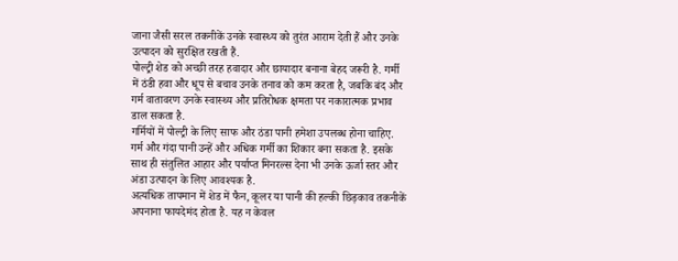जाना जैसी सरल तकनीकें उनके स्वास्थ्य को तुरंत आराम देती हैं और उनके उत्पादन को सुरक्षित रखती हैं.
पोल्ट्री शेड को अच्छी तरह हवादार और छायादार बनाना बेहद जरूरी है. गर्मी में ठंडी हवा और धूप से बचाव उनके तनाव को कम करता है, जबकि बंद और गर्म वातावरण उनके स्वास्थ्य और प्रतिरोधक क्षमता पर नकारात्मक प्रभाव डाल सकता है.
गर्मियों में पोल्ट्री के लिए साफ और ठंडा पानी हमेशा उपलब्ध होना चाहिए. गर्म और गंदा पानी उन्हें और अधिक गर्मी का शिकार बना सकता है. इसके साथ ही संतुलित आहार और पर्याप्त मिनरल्स देना भी उनके ऊर्जा स्तर और अंडा उत्पादन के लिए आवश्यक है.
अत्यधिक तापमान में शेड में फैन, कूलर या पानी की हल्की छिड़काव तकनीकें अपनाना फायदेमंद होता है. यह न केवल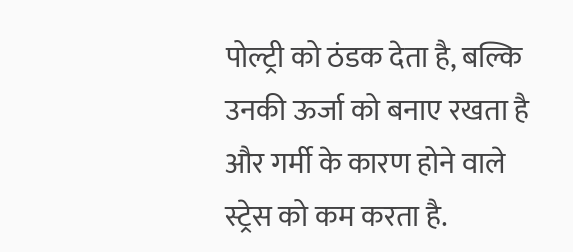पोल्ट्री को ठंडक देता है, बल्कि उनकी ऊर्जा को बनाए रखता है और गर्मी के कारण होने वाले स्ट्रेस को कम करता है.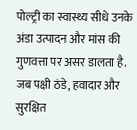पोल्ट्री का स्वास्थ्य सीधे उनके अंडा उत्पादन और मांस की गुणवत्ता पर असर डालता है. जब पक्षी ठंडे, हवादार और सुरक्षित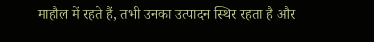माहौल में रहते हैं, तभी उनका उत्पादन स्थिर रहता है और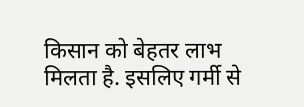किसान को बेहतर लाभ मिलता है. इसलिए गर्मी से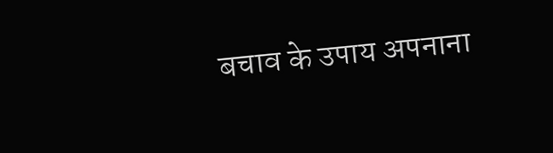बचाव के उपाय अपनाना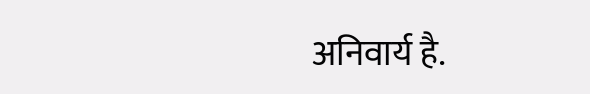अनिवार्य है.